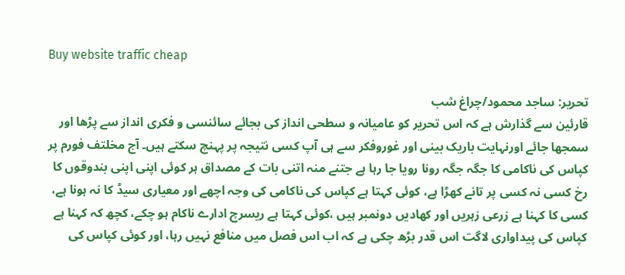Buy website traffic cheap

تحریر: ساجد محمود/چراغ شب
قارئین سے گذارش ہے کہ اس تحریر کو عامیانہ و سطحی انداز کی بجائے سائنسی و فکری انداز سے پڑھا اور سمجھا جائے اورنہایت باریک بینی اور غوروفکر سے ہی آپ کسی نتیجہ پر پہنچ سکتے ہیں۔ آج مخلتف فورم پر کپاس کی ناکامی کا جگہ جگہ رونا رویا جا رہا ہے جتنے منہ اتنی بات کے مصداق ہر کوئی اپنی اپنی بندوقوں کا رخ کسی نہ کسی پر تانے کھڑا ہے، کوئی کہتا ہے کپاس کی ناکامی کی وجہ اچھے اور معیاری سیڈ کا نہ ہونا ہے، کسی کا کہنا ہے زرعی زہریں اور کھادیں دونمبر ہیں ،کوئی کہتا ہے ریسرچ ادارے ناکام ہو چکے، کچھ کہ کہنا ہے کپاس کی پیداواری لاگت اس قدر بڑھ چکی ہے کہ اب اس فصل میں منافع نہیں رہا، اور کوئی کپاس کی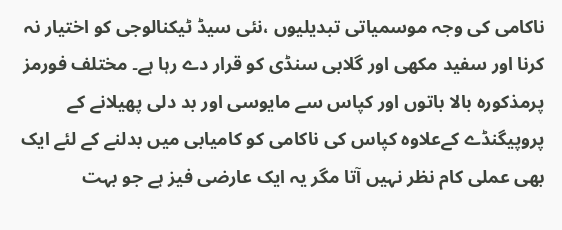ناکامی کی وجہ موسمیاتی تبدیلیوں ،نئی سیڈ ٹیکنالوجی کو اختیار نہ کرنا اور سفید مکھی اور گلابی سنڈی کو قرار دے رہا ہے۔ مختلف فورمز پرمذکورہ بالا باتوں اور کپاس سے مایوسی اور بد دلی پھیلانے کے پروپیگنڈے کےعلاوہ کپاس کی ناکامی کو کامیابی میں بدلنے کے لئے ایک بھی عملی کام نظر نہیں آتا مگر یہ ایک عارضی فیز ہے جو بہت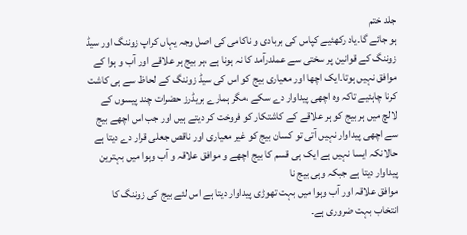جلد ختم
ہو جائے گا۔یاد رکھئیے کپاس کی بربادی و ناکامی کی اصل وجہ یہاں کراپ زوننگ اور سیڈ زوننگ کے قوانین پر سختی سے عملدرآمد کا نہ ہونا ہے ،ہر بیج ہر علاقے اور آب و ہوا کے موافق نہیں ہوتا۔ایک اچھا اور معیاری بیج کو اس کی سیڈ زوننگ کے لحاظ سے ہی کاشت کرنا چاہئیے تاکہ وہ اچھی پیداوار دے سکے ،مگر ہمارے بریڈرز حضرات چند پیسوں کے لالچ میں ہر بیج کو ہر علاقے کے کاشتکار کو فروخت کر دیتے ہیں اور جب اس اچھے بیج سے اچھی پیداوار نہیں آتی تو کسان بیج کو غیر معیاری اور ناقص جعلی قرار دے دیتا ہے حالانکہ ایسا نہیں ہے ایک ہی قسم کا بیج اچھے و موافق علاقہ و آب وہوا میں بہترین پیداوار دیتا ہے جبکہ وہی بیج نا
موافق علاقہ اور آب وہوا میں بہت تھوڑی پیداوار دیتا ہے اس لئے بیج کی زوننگ کا انتخاب بہت ضروری ہے۔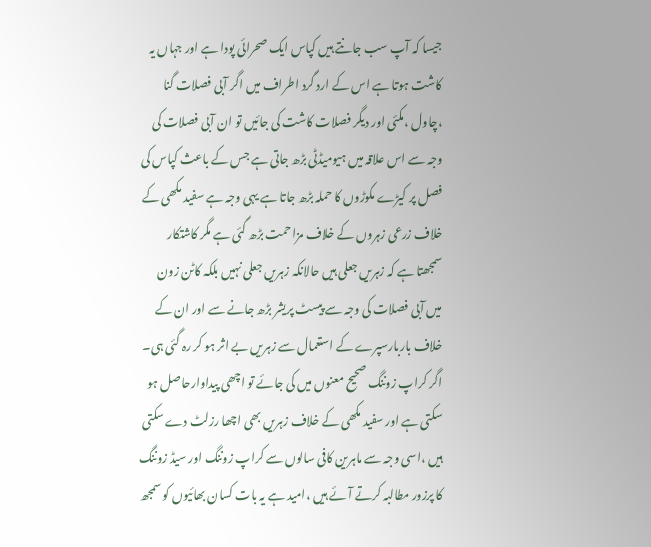جیسا کہ آپ سب جانتے ہیں کپاس ایک صحرائی پودا ہے اور جہاں یہ کاشت ہوتا ہے اس کے ارد گرد اطراف میں اگر آبی فصلات گنا ،چاول ،مکئی اور دیگر فصلات کاشت کی جائیں تو ان آبی فصلات کی وجہ سے اس علاقہ میں ہیومیڈٹی بڑھ جاتی ہے جس کے باعث کپاس کی فصل پر کیڑے مکوڑوں کا حملہ بڑھ جاتا ہے یہی وجہ ہے سفید مکھی کے خلاف زرعی زہروں کے خلاف مزاحمت بڑھ گئی ہے مگر کاشتکار سمجھتا ہے کہ زہریں جعلی ہیں حالانکہ زہریں جعلی نہیں بلکہ کاٹن زون میں آبی فصلات کی وجہ سے پیسٹ پریشر بڑھ جانے سے اور ان کے خلاف باربارسپرے کے استعمال سے زہریں بے اثر ہو کر رہ گئی ہی۔ اگر کراپ زوننگ صحیح معنوں میں کی جائے تو اچھی پیداوارحاصل ہو سکتی ہے اور سفید مکھی کے خلاف زہریں بھی اچھا رزلٹ دے سکتی ہیں ،اسی وجہ سے ماہرین کافی سالوں سے کراپ زوننگ اور سیڈ زوننگ کا پرزور مطالبہ کرتے آئے ہیں ،امید ہے یہ بات کسان بھائیوں کو سمجھ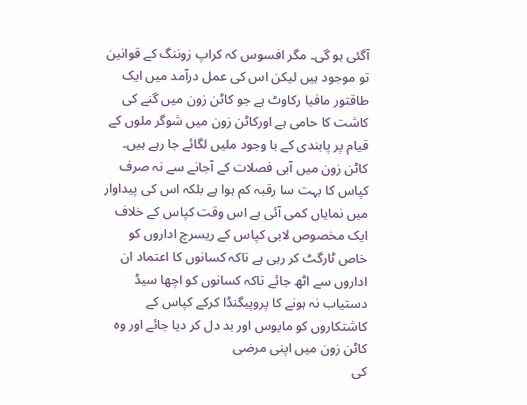آگئی ہو گی۔ مگر افسوس کہ کراپ زوننگ کے قوانین تو موجود ہیں لیکن اس کی عمل درآمد میں ایک طاقتور مافیا رکاوٹ ہے جو کاٹن زون میں گنے کی کاشت کا حامی ہے اورکاٹن زون میں شوگر ملوں کے قیام پر پابندی کے با وجود ملیں لگائے جا رہے ہیں۔ کاٹن زون میں آبی فصلات کے آجانے سے نہ صرف کپاس کا بہت سا رقبہ کم ہوا ہے بلکہ اس کی پیداوار میں نمایاں کمی آئی ہے اس وقت کپاس کے خلاف ایک مخصوص لابی کپاس کے ریسرچ اداروں کو خاص ٹارگٹ کر رہی ہے تاکہ کسانوں کا اعتماد ان اداروں سے اٹھ جائے تاکہ کسانوں کو اچھا سیڈ دستیاب نہ ہونے کا پروپیگنڈا کرکے کپاس کے کاشتکاروں کو مایوس اور بد دل کر دیا جائے اور وہ کاٹن زون میں اپنی مرضی
کی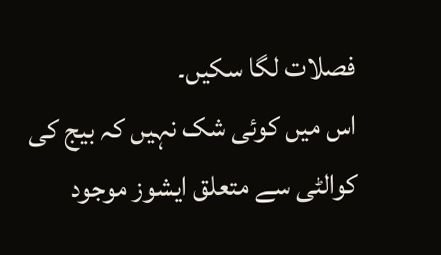فصلات لگا سکیں۔
اس میں کوئی شک نہیں کہ بیج کی کوالٹی سے متعلق ایشوز موجود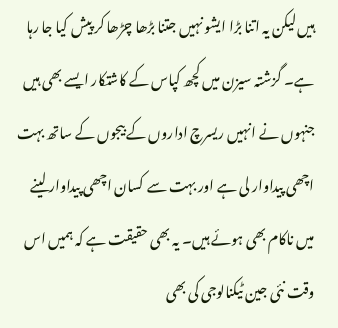ہیں لیکن یہ اتنا بڑا ایشو نہیں جتنا بڑھا چڑھا کر پیش کیا جا رہا ہے۔ گزشتہ سیزن میں کچھ کپاس کے کاشتکار ایسے بھی ہیں جنہوں نے انہیں ریسرچ اداروں کے بیجوں کے ساتھ بہت اچھی پیداوار لی ہے اور بہت سے کسان اچھی پیداوار لینے میں ناکام بھی ہوئے ہیں۔ یہ بھی حقیقت ہے کہ ہمیں اس وقت نئی جین ٹیکنالوجی کی بھی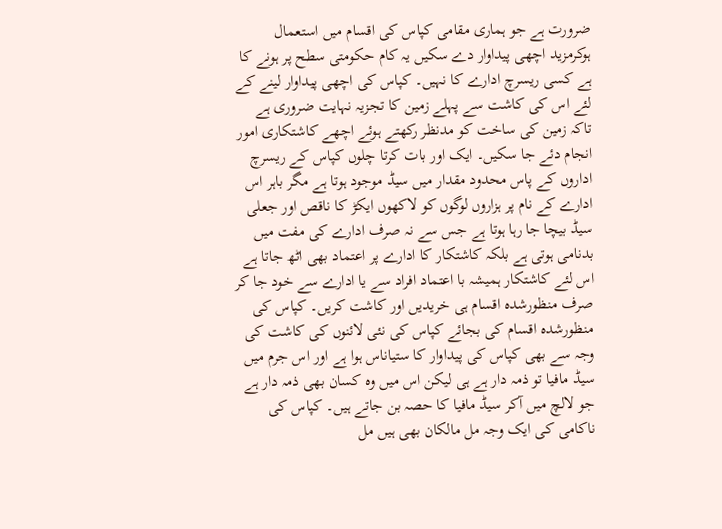ضرورت ہے جو ہماری مقامی کپاس کی اقسام میں استعمال ہوکرمزید اچھی پیداوار دے سکیں یہ کام حکومتی سطح پر ہونے کا ہے کسی ریسرچ ادارے کا نہیں۔ کپاس کی اچھی پیداوار لینے کے لئے اس کی کاشت سے پہلے زمین کا تجزیہ نہایت ضروری ہے تاکہ زمین کی ساخت کو مدنظر رکھتے ہوئے اچھے کاشتکاری امور انجام دئے جا سکیں۔ ایک اور بات کرتا چلوں کپاس کے ریسرچ اداروں کے پاس محدود مقدار میں سیڈ موجود ہوتا ہے مگر باہر اس ادارے کے نام پر ہزاروں لوگوں کو لاکھوں ایکڑ کا ناقص اور جعلی سیڈ بیچا جا رہا ہوتا ہے جس سے نہ صرف ادارے کی مفت میں بدنامی ہوتی ہے بلکہ کاشتکار کا ادارے پر اعتماد بھی اٹھ جاتا ہے اس لئے کاشتکار ہمیشہ با اعتماد افراد سے یا ادارے سے خود جا کر صرف منظورشدہ اقسام ہی خریدیں اور کاشت کریں۔ کپاس کی منظورشدہ اقسام کی بجائے کپاس کی نئی لائنوں کی کاشت کی وجہ سے بھی کپاس کی پیداوار کا ستیاناس ہوا ہے اور اس جرم میں سیڈ مافیا تو ذمہ دار ہے ہی لیکن اس میں وہ کسان بھی ذمہ دار ہے جو لالچ میں آکر سیڈ مافیا کا حصہ بن جاتے ہیں۔ کپاس کی ناکامی کی ایک وجہ مل مالکان بھی ہیں مل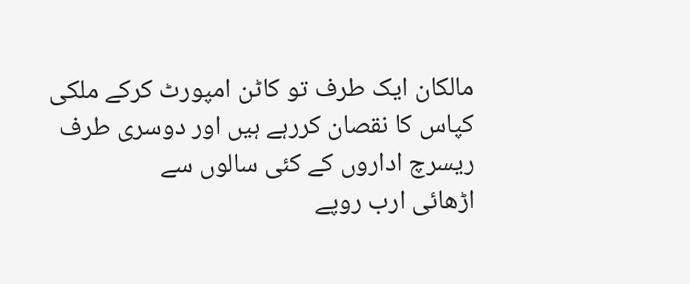مالکان ایک طرف تو کاٹن امپورٹ کرکے ملکی کپاس کا نقصان کررہے ہیں اور دوسری طرف ریسرچ اداروں کے کئی سالوں سے
اڑھائی ارب روپے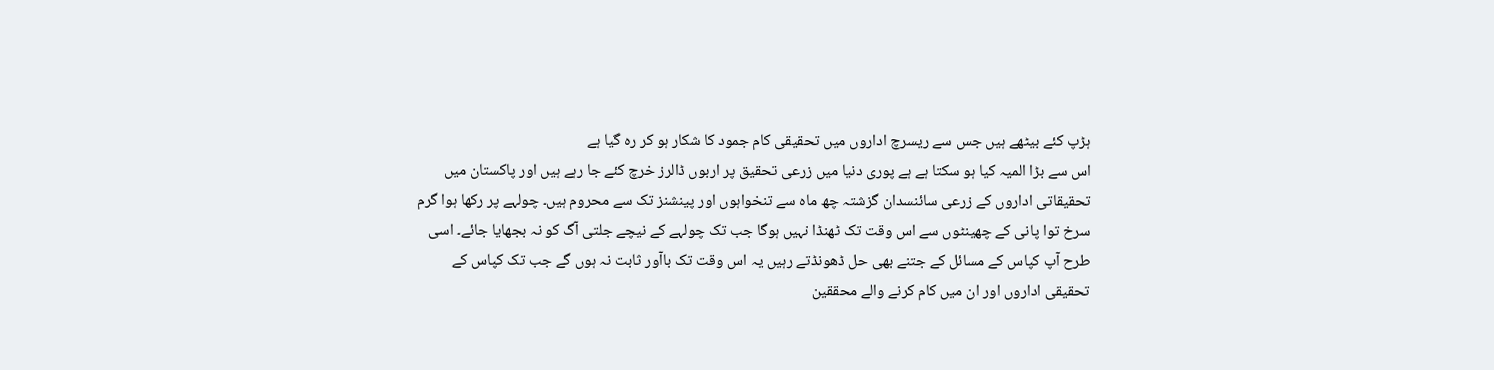ہڑپ کئے بیٹھے ہیں جس سے ریسرچ اداروں میں تحقیقی کام جمود کا شکار ہو کر رہ گیا ہے
اس سے بڑا المیہ کیا ہو سکتا ہے ہے پوری دنیا میں زرعی تحقیق پر اربوں ڈالرز خرچ کئے جا رہے ہیں اور پاکستان میں تحقیقاتی اداروں کے زرعی سائنسدان گزشتہ چھ ماہ سے تنخواہوں اور پینشنز تک سے محروم ہیں۔ چولہے پر رکھا ہوا گرم سرخ توا پانی کے چھینٹوں سے اس وقت تک ٹھنڈا نہیں ہوگا جب تک چولہے کے نیچے جلتی آگ کو نہ بجھایا جائے۔ اسی طرح آپ کپاس کے مسائل کے جتنے بھی حل ڈھونڈتے رہیں یہ اس وقت تک باآور ثابت نہ ہوں گے جب تک کپاس کے تحقیقی اداروں اور ان میں کام کرنے والے محققین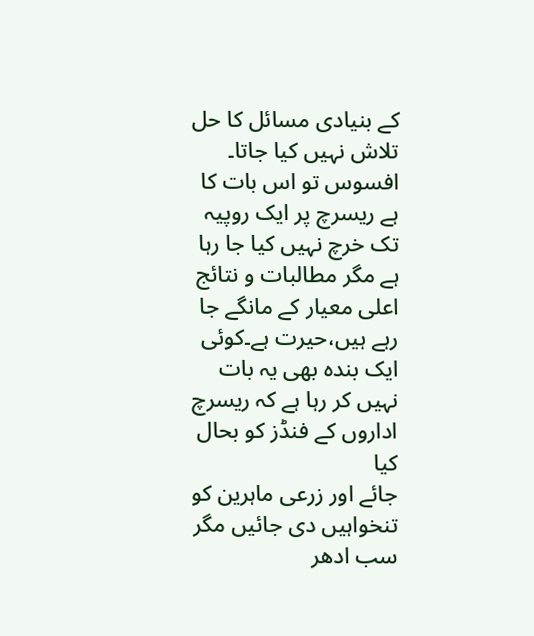کے بنیادی مسائل کا حل تلاش نہیں کیا جاتا۔ افسوس تو اس بات کا ہے ریسرچ پر ایک روپیہ تک خرچ نہیں کیا جا رہا ہے مگر مطالبات و نتائج اعلی معیار کے مانگے جا رہے ہیں،حیرت ہے۔کوئی ایک بندہ بھی یہ بات نہیں کر رہا ہے کہ ریسرچ اداروں کے فنڈز کو بحال کیا
جائے اور زرعی ماہرین کو تنخواہیں دی جائیں مگر سب ادھر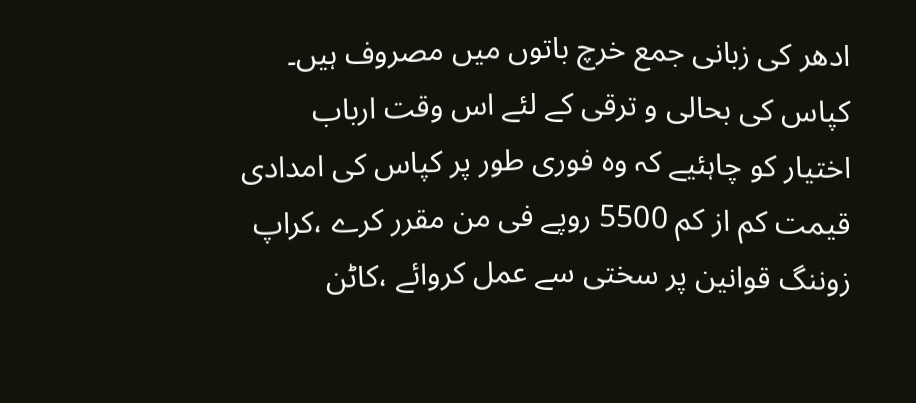ادھر کی زبانی جمع خرچ باتوں میں مصروف ہیں۔
کپاس کی بحالی و ترقی کے لئے اس وقت ارباب اختیار کو چاہئیے کہ وہ فوری طور پر کپاس کی امدادی قیمت کم از کم 5500 روپے فی من مقرر کرے ،کراپ زوننگ قوانین پر سختی سے عمل کروائے ،کاٹن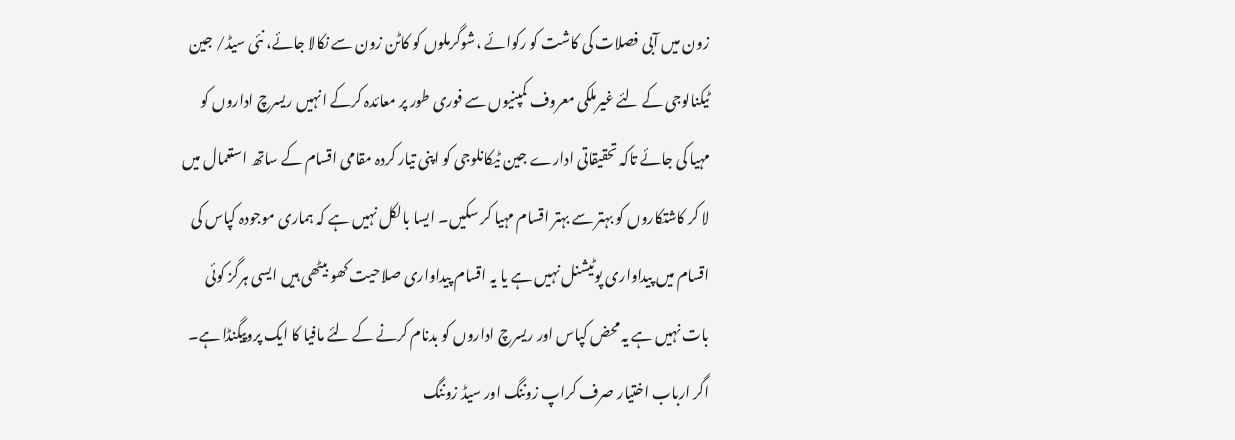زون میں آبی فصلات کی کاشت کو رکوائے ،شوگرملوں کو کاٹن زون سے نکالا جائے، نئی سیڈ/ جین ٹیکنالوجی کے لئے غیرملکی معروف کمپنیوں سے فوری طور پر معائدہ کرکے انہیں ریسرچ اداروں کو مہیا کی جائے تاکہ تحقیقاتی ادارے جین ٹیکانلوجی کو اپنی تیار کردہ مقامی اقسام کے ساتھ استعمال میں لا کر کاشتکاروں کو بہتر سے بہتر اقسام مہیا کر سکیں۔ ایسا بالکل نہیں ہے کہ ہماری موجودہ کپاس کی اقسام میں پیداواری پوٹیشنل نہیں ہے یا یہ اقسام پیداواری صلاحیت کھو بیٹھی ہیں ایسی ہرگز کوئی بات نہیں ہے یہ محض کپاس اور ریسرچ اداروں کو بدنام کرنے کے لئے مافیا کا ایک پروپیگنڈا ہے۔ اگر ارباب اختیار صرف کراپ زوننگ اور سیڈ زوننگ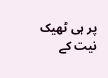پر ہی ٹھیک نیت کے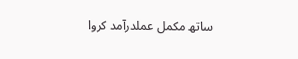ساتھ مکمل عملدرآمد کروا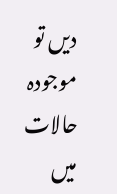دیں تو موجودہ حالات میں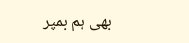بھی ہم بمپر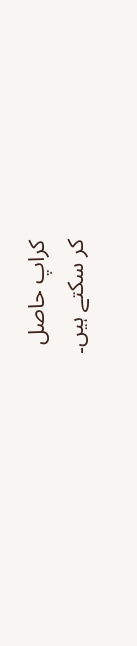کراپ حاصل
کر سکتے ہیں۔